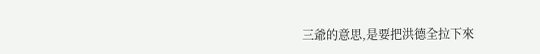三爺的意思,是要把洪德全拉下來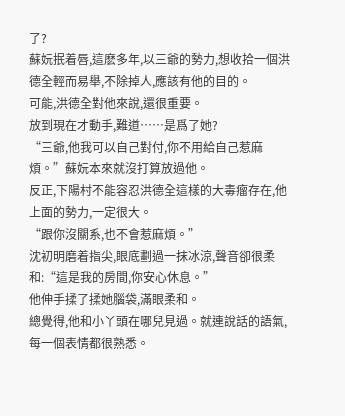了?
蘇妧抿着唇,這麽多年,以三爺的勢力,想收拾一個洪德全輕而易舉,不除掉人,應該有他的目的。
可能,洪德全對他來說,還很重要。
放到現在才動手,難道……是爲了她?
“三爺,他我可以自己對付,你不用給自己惹麻煩。”蘇妧本來就沒打算放過他。
反正,下陽村不能容忍洪德全這樣的大毒瘤存在,他上面的勢力,一定很大。
“跟你沒關系,也不會惹麻煩。”
沈初明磨着指尖,眼底劃過一抹冰涼,聲音卻很柔和:“這是我的房間,你安心休息。”
他伸手揉了揉她腦袋,滿眼柔和。
總覺得,他和小丫頭在哪兒見過。就連說話的語氣,每一個表情都很熟悉。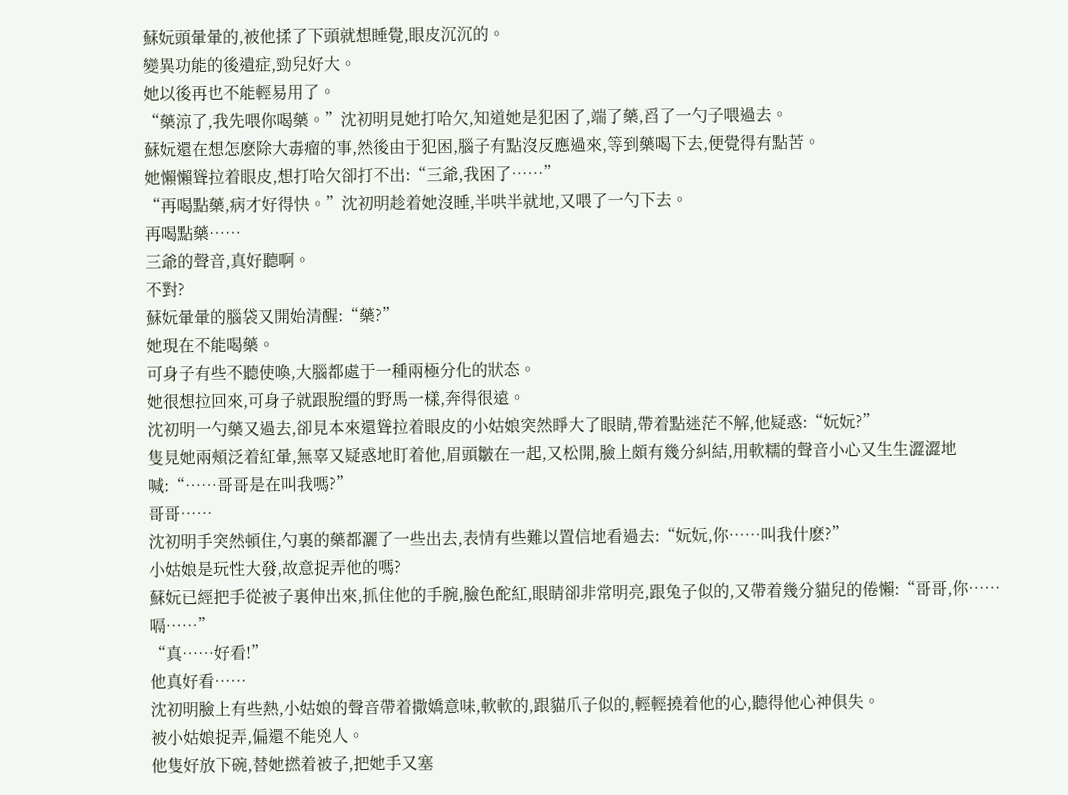蘇妧頭暈暈的,被他揉了下頭就想睡覺,眼皮沉沉的。
變異功能的後遺症,勁兒好大。
她以後再也不能輕易用了。
“藥涼了,我先喂你喝藥。”沈初明見她打哈欠,知道她是犯困了,端了藥,舀了一勺子喂過去。
蘇妧還在想怎麽除大毒瘤的事,然後由于犯困,腦子有點沒反應過來,等到藥喝下去,便覺得有點苦。
她懶懶聳拉着眼皮,想打哈欠卻打不出:“三爺,我困了……”
“再喝點藥,病才好得快。”沈初明趁着她沒睡,半哄半就地,又喂了一勺下去。
再喝點藥……
三爺的聲音,真好聽啊。
不對?
蘇妧暈暈的腦袋又開始清醒:“藥?”
她現在不能喝藥。
可身子有些不聽使喚,大腦都處于一種兩極分化的狀态。
她很想拉回來,可身子就跟脫缰的野馬一樣,奔得很遠。
沈初明一勺藥又過去,卻見本來還聳拉着眼皮的小姑娘突然睜大了眼睛,帶着點迷茫不解,他疑惑:“妧妧?”
隻見她兩頰泛着紅暈,無辜又疑惑地盯着他,眉頭皺在一起,又松開,臉上頗有幾分糾結,用軟糯的聲音小心又生生澀澀地喊:“……哥哥是在叫我嗎?”
哥哥……
沈初明手突然頓住,勺裏的藥都灑了一些出去,表情有些難以置信地看過去:“妧妧,你……叫我什麽?”
小姑娘是玩性大發,故意捉弄他的嗎?
蘇妧已經把手從被子裏伸出來,抓住他的手腕,臉色酡紅,眼睛卻非常明亮,跟兔子似的,又帶着幾分貓兒的倦懶:“哥哥,你……嗝……”
“真……好看!”
他真好看……
沈初明臉上有些熱,小姑娘的聲音帶着撒嬌意味,軟軟的,跟貓爪子似的,輕輕撓着他的心,聽得他心神俱失。
被小姑娘捉弄,偏還不能兇人。
他隻好放下碗,替她撚着被子,把她手又塞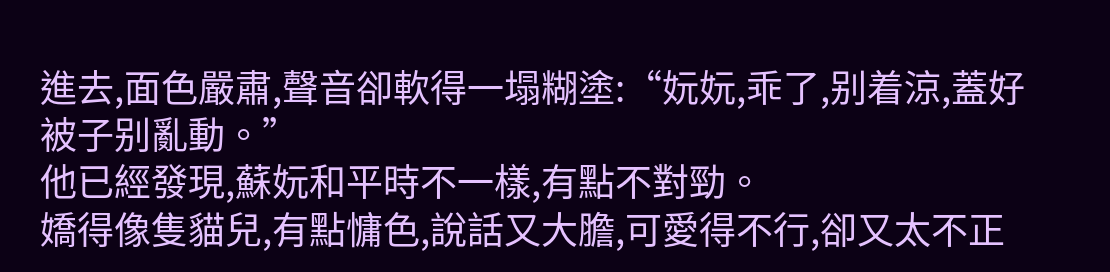進去,面色嚴肅,聲音卻軟得一塌糊塗:“妧妧,乖了,别着涼,蓋好被子别亂動。”
他已經發現,蘇妧和平時不一樣,有點不對勁。
嬌得像隻貓兒,有點慵色,說話又大膽,可愛得不行,卻又太不正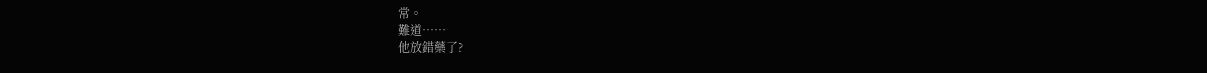常。
難道……
他放錯藥了?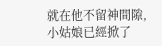就在他不留神間隙,小姑娘已經掀了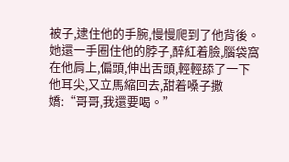被子,逮住他的手腕,慢慢爬到了他背後。
她還一手圈住他的脖子,醉紅着臉,腦袋窩在他肩上,偏頭,伸出舌頭,輕輕舔了一下他耳尖,又立馬縮回去,甜着嗓子撒嬌:“哥哥,我還要喝。”